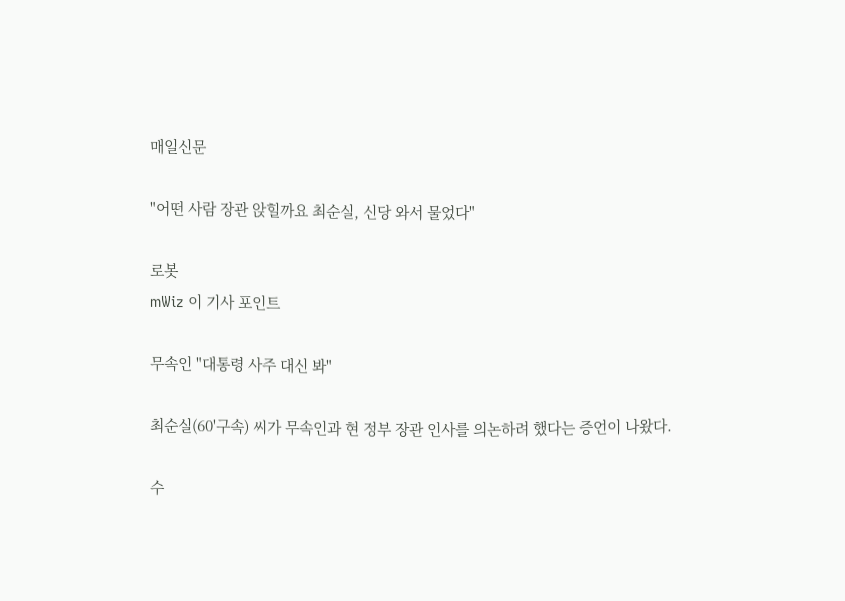매일신문

"어떤 사람 장관 앉힐까요 최순실, 신당 와서 물었다"

로봇
mWiz 이 기사 포인트

무속인 "대통령 사주 대신 봐"

최순실(60'구속) 씨가 무속인과 현 정부 장관 인사를 의논하려 했다는 증언이 나왔다.

수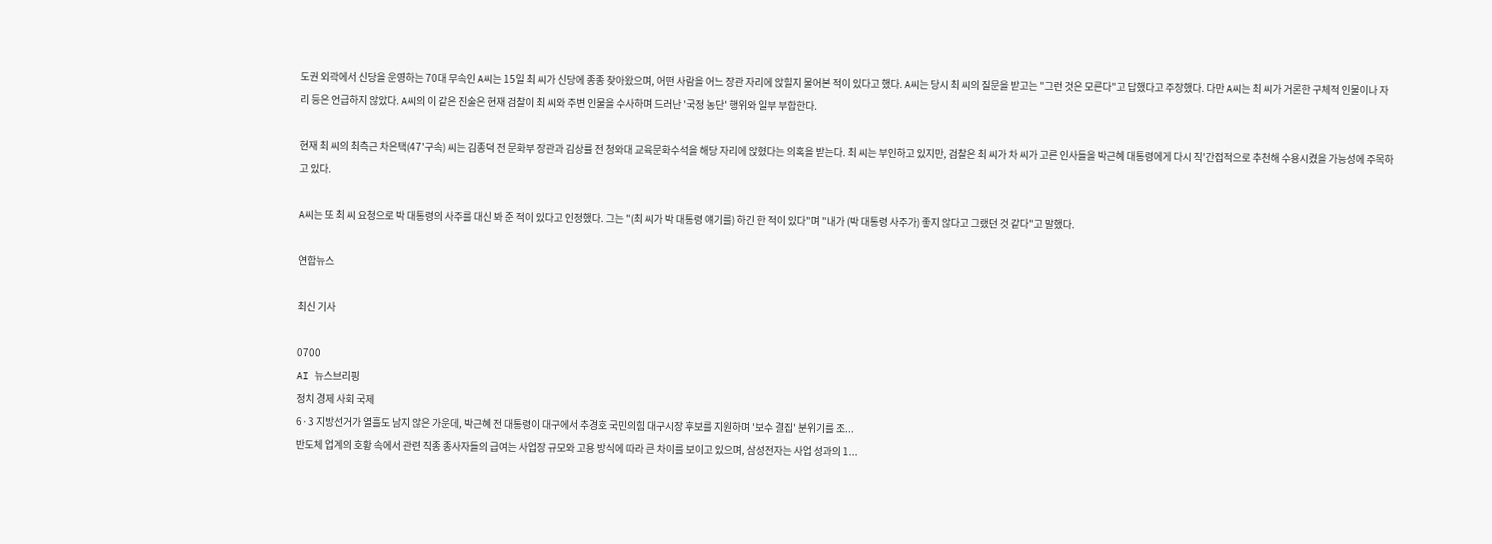도권 외곽에서 신당을 운영하는 70대 무속인 A씨는 15일 최 씨가 신당에 종종 찾아왔으며, 어떤 사람을 어느 장관 자리에 앉힐지 물어본 적이 있다고 했다. A씨는 당시 최 씨의 질문을 받고는 "그런 것은 모른다"고 답했다고 주장했다. 다만 A씨는 최 씨가 거론한 구체적 인물이나 자리 등은 언급하지 않았다. A씨의 이 같은 진술은 현재 검찰이 최 씨와 주변 인물을 수사하며 드러난 '국정 농단' 행위와 일부 부합한다.

현재 최 씨의 최측근 차은택(47'구속) 씨는 김종덕 전 문화부 장관과 김상률 전 청와대 교육문화수석을 해당 자리에 앉혔다는 의혹을 받는다. 최 씨는 부인하고 있지만, 검찰은 최 씨가 차 씨가 고른 인사들을 박근혜 대통령에게 다시 직'간접적으로 추천해 수용시켰을 가능성에 주목하고 있다.

A씨는 또 최 씨 요청으로 박 대통령의 사주를 대신 봐 준 적이 있다고 인정했다. 그는 "(최 씨가 박 대통령 얘기를) 하긴 한 적이 있다"며 "내가 (박 대통령 사주가) 좋지 않다고 그랬던 것 같다"고 말했다.

연합뉴스

최신 기사

0700
AI 뉴스브리핑
정치 경제 사회 국제
6·3 지방선거가 열흘도 남지 않은 가운데, 박근혜 전 대통령이 대구에서 추경호 국민의힘 대구시장 후보를 지원하며 '보수 결집' 분위기를 조...
반도체 업계의 호황 속에서 관련 직종 종사자들의 급여는 사업장 규모와 고용 방식에 따라 큰 차이를 보이고 있으며, 삼성전자는 사업 성과의 1...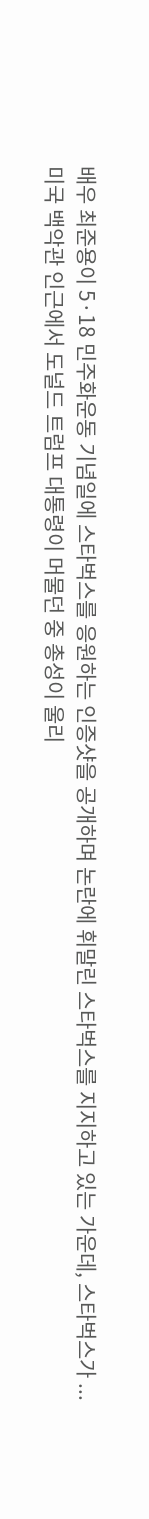배우 최준용이 5·18 민주화운동 기념일에 스타벅스를 응원하는 인증샷을 공개하며 논란에 휘말린 스타벅스를 지지하고 있는 가운데, 스타벅스가 ...
미국 백악관 인근에서 도널드 트럼프 대통령이 머물던 중 총성이 울리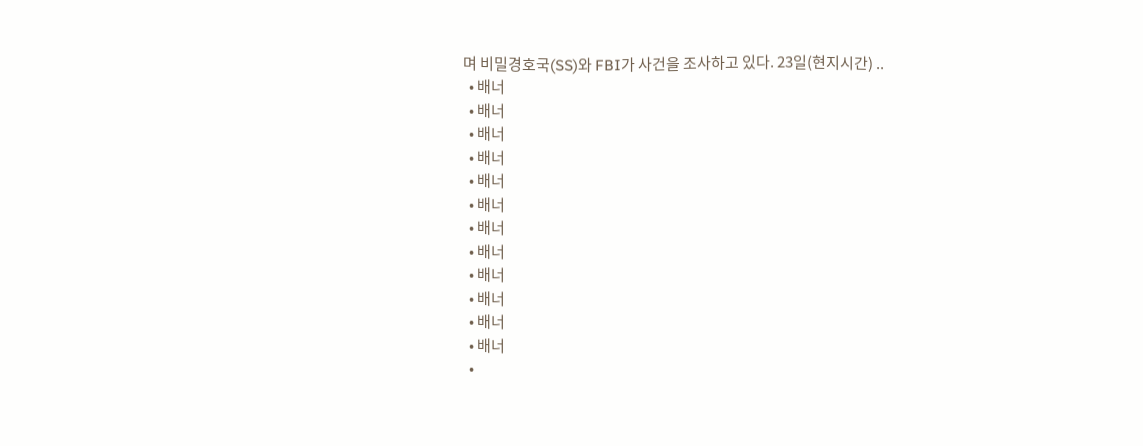며 비밀경호국(SS)와 FBI가 사건을 조사하고 있다. 23일(현지시간) ..
  • 배너
  • 배너
  • 배너
  • 배너
  • 배너
  • 배너
  • 배너
  • 배너
  • 배너
  • 배너
  • 배너
  • 배너
  •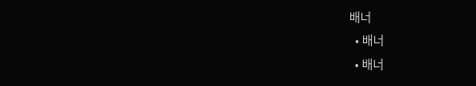배너
  • 배너
  • 배너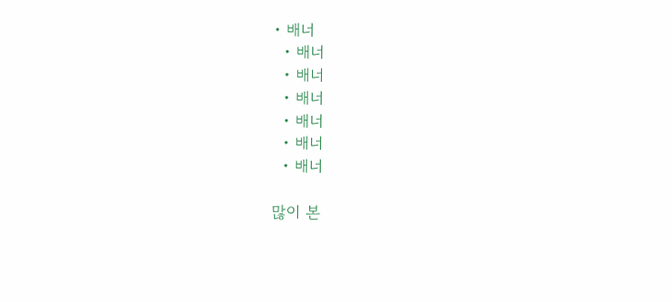• 배너
  • 배너
  • 배너
  • 배너
  • 배너
  • 배너
  • 배너

많이 본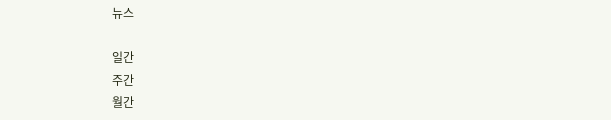뉴스

일간
주간
월간